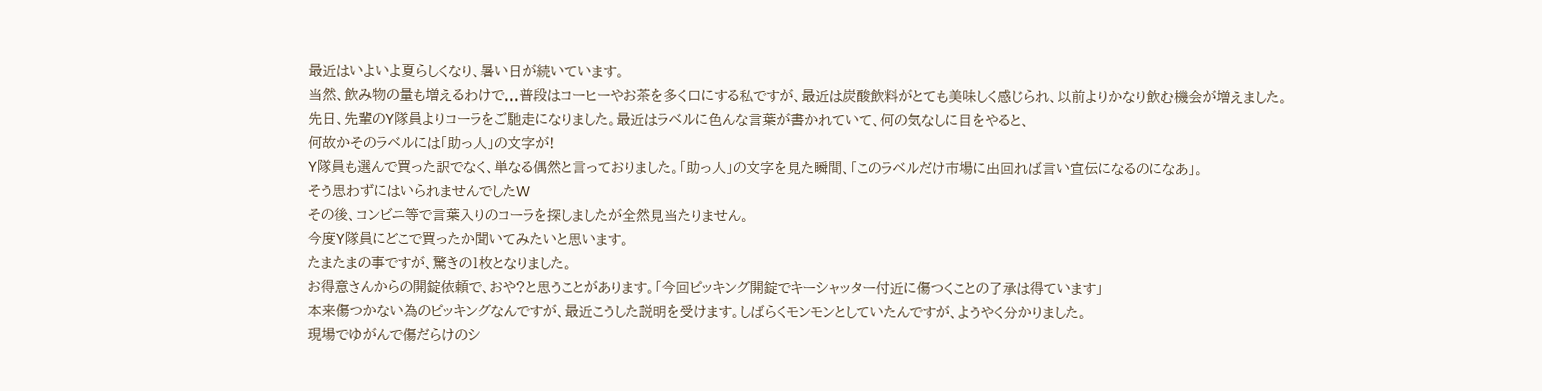最近はいよいよ夏らしくなり、暑い日が続いています。
当然、飲み物の量も増えるわけで...普段はコーヒーやお茶を多く口にする私ですが、最近は炭酸飲料がとても美味しく感じられ、以前よりかなり飲む機会が増えました。
先日、先輩のY隊員よりコーラをご馳走になりました。最近はラベルに色んな言葉が書かれていて、何の気なしに目をやると、
何故かそのラベルには「助っ人」の文字が!
Y隊員も選んで買った訳でなく、単なる偶然と言っておりました。「助っ人」の文字を見た瞬間、「このラベルだけ市場に出回れば言い宣伝になるのになあ」。
そう思わずにはいられませんでしたW
その後、コンビニ等で言葉入りのコーラを探しましたが全然見当たりません。
今度Y隊員にどこで買ったか聞いてみたいと思います。
たまたまの事ですが、驚きの1枚となりました。
お得意さんからの開錠依頼で、おや?と思うことがあります。「今回ピッキング開錠でキーシャッター付近に傷つくことの了承は得ています」
本来傷つかない為のピッキングなんですが、最近こうした説明を受けます。しばらくモンモンとしていたんですが、ようやく分かりました。
現場でゆがんで傷だらけのシ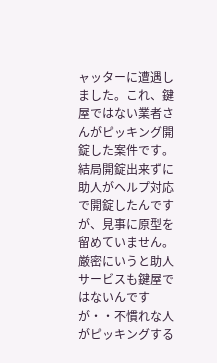ャッターに遭遇しました。これ、鍵屋ではない業者さんがピッキング開錠した案件です。結局開錠出来ずに助人がヘルプ対応で開錠したんですが、見事に原型を留めていません。
厳密にいうと助人サービスも鍵屋ではないんですが・・不慣れな人がピッキングする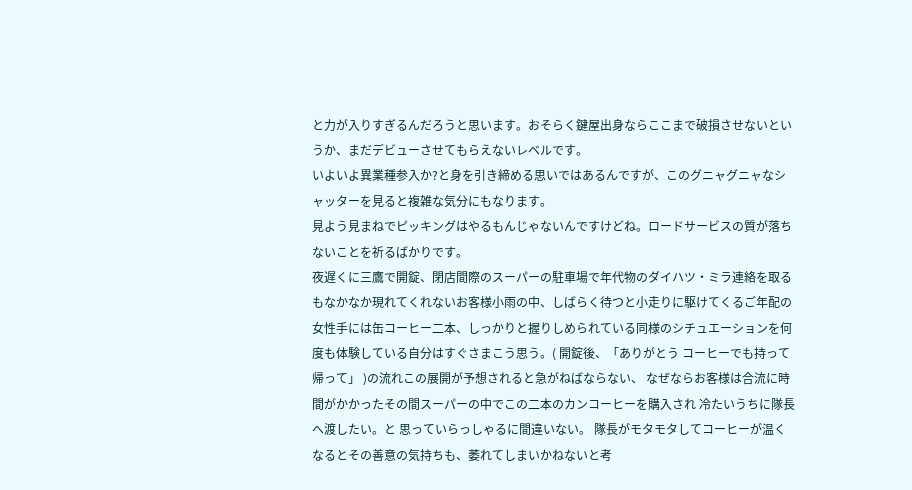と力が入りすぎるんだろうと思います。おそらく鍵屋出身ならここまで破損させないというか、まだデビューさせてもらえないレベルです。
いよいよ異業種参入か?と身を引き締める思いではあるんですが、このグニャグニャなシャッターを見ると複雑な気分にもなります。
見よう見まねでピッキングはやるもんじゃないんですけどね。ロードサービスの質が落ちないことを祈るばかりです。
夜遅くに三鷹で開錠、閉店間際のスーパーの駐車場で年代物のダイハツ・ミラ連絡を取るもなかなか現れてくれないお客様小雨の中、しばらく待つと小走りに駆けてくるご年配の女性手には缶コーヒー二本、しっかりと握りしめられている同様のシチュエーションを何度も体験している自分はすぐさまこう思う。( 開錠後、「ありがとう コーヒーでも持って帰って」 )の流れこの展開が予想されると急がねばならない、 なぜならお客様は合流に時間がかかったその間スーパーの中でこの二本のカンコーヒーを購入され 冷たいうちに隊長へ渡したい。と 思っていらっしゃるに間違いない。 隊長がモタモタしてコーヒーが温くなるとその善意の気持ちも、萎れてしまいかねないと考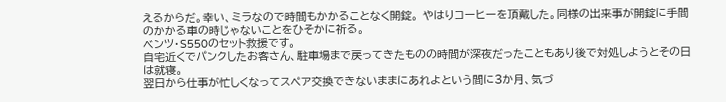えるからだ。幸い、ミラなので時間もかかることなく開錠。 やはりコーヒーを頂戴した。同様の出来事が開錠に手間のかかる車の時じゃないことをひそかに祈る。
ベンツ・S550のセット救援です。
自宅近くでパンクしたお客さん、駐車場まで戻ってきたものの時間が深夜だったこともあり後で対処しようとその日は就寝。
翌日から仕事が忙しくなってスペア交換できないままにあれよという間に3か月、気づ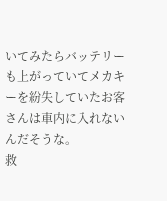いてみたらバッテリーも上がっていてメカキーを紛失していたお客さんは車内に入れないんだそうな。
救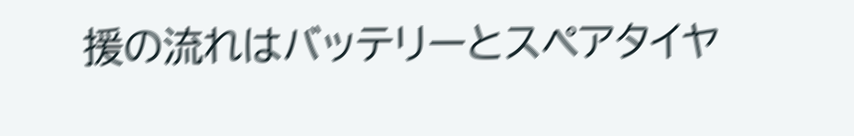援の流れはバッテリーとスペアタイヤ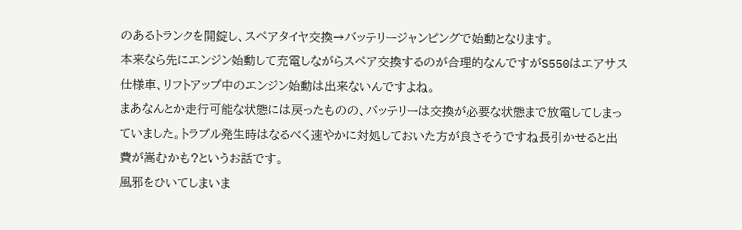のあるトランクを開錠し、スペアタイヤ交換→バッテリージャンピングで始動となります。
本来なら先にエンジン始動して充電しながらスペア交換するのが合理的なんですがS550はエアサス仕様車、リフトアップ中のエンジン始動は出来ないんですよね。
まあなんとか走行可能な状態には戻ったものの、バッテリーは交換が必要な状態まで放電してしまっていました。トラブル発生時はなるべく速やかに対処しておいた方が良さそうですね長引かせると出費が嵩むかも?というお話です。
風邪をひいてしまいま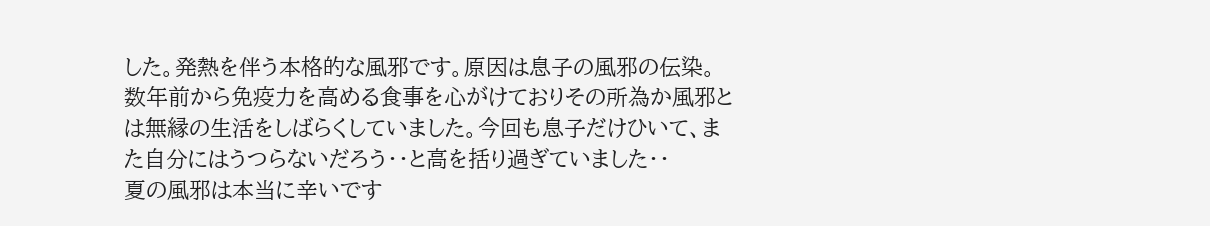した。発熱を伴う本格的な風邪です。原因は息子の風邪の伝染。
数年前から免疫力を高める食事を心がけておりその所為か風邪とは無縁の生活をしばらくしていました。今回も息子だけひいて、また自分にはうつらないだろう・・と高を括り過ぎていました・・
夏の風邪は本当に辛いです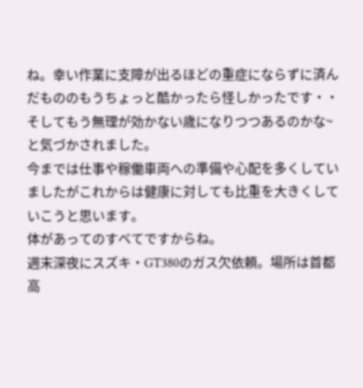ね。幸い作業に支障が出るほどの重症にならずに済んだもののもうちょっと酷かったら怪しかったです・・
そしてもう無理が効かない歳になりつつあるのかな~と気づかされました。
今までは仕事や稼働車両への準備や心配を多くしていましたがこれからは健康に対しても比重を大きくしていこうと思います。
体があってのすべてですからね。
週末深夜にスズキ・GT380のガス欠依頼。場所は首都高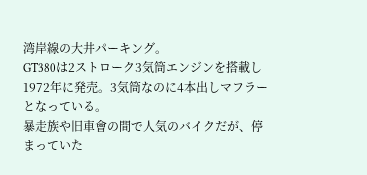湾岸線の大井パーキング。
GT380は2ストローク3気筒エンジンを搭載し1972年に発売。3気筒なのに4本出しマフラーとなっている。
暴走族や旧車會の間で人気のバイクだが、停まっていた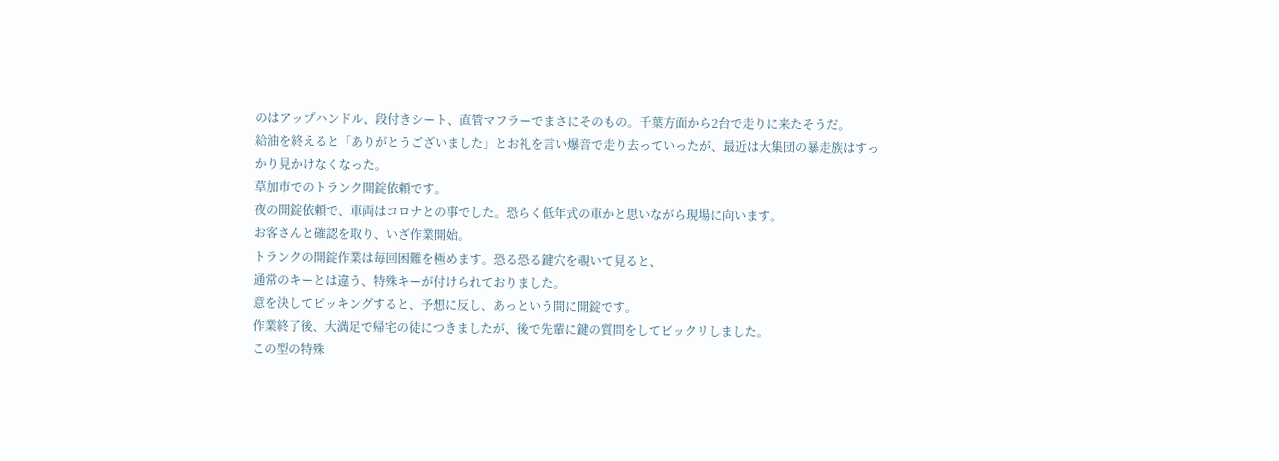のはアップハンドル、段付きシート、直管マフラーでまさにそのもの。千葉方面から2台で走りに来たそうだ。
給油を終えると「ありがとうございました」とお礼を言い爆音で走り去っていったが、最近は大集団の暴走族はすっかり見かけなくなった。
草加市でのトランク開錠依頼です。
夜の開錠依頼で、車両はコロナとの事でした。恐らく低年式の車かと思いながら現場に向います。
お客さんと確認を取り、いざ作業開始。
トランクの開錠作業は毎回困難を極めます。恐る恐る鍵穴を覗いて見ると、
通常のキーとは違う、特殊キーが付けられておりました。
意を決してピッキングすると、予想に反し、あっという間に開錠です。
作業終了後、大満足で帰宅の徒につきましたが、後で先輩に鍵の質問をしてビックリしました。
この型の特殊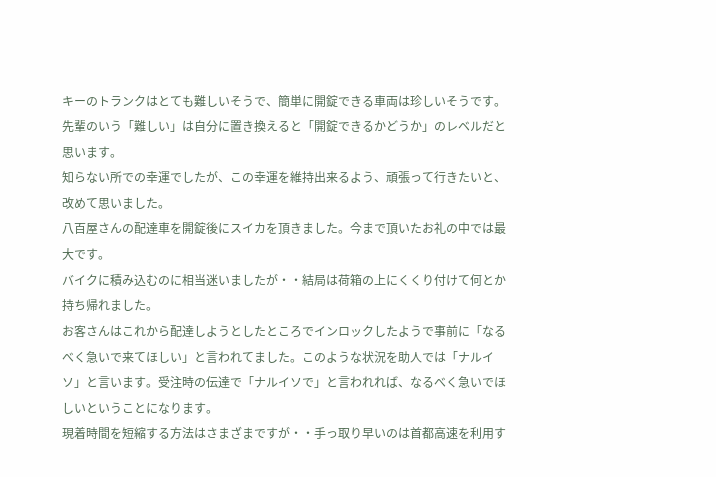キーのトランクはとても難しいそうで、簡単に開錠できる車両は珍しいそうです。
先輩のいう「難しい」は自分に置き換えると「開錠できるかどうか」のレベルだと思います。
知らない所での幸運でしたが、この幸運を維持出来るよう、頑張って行きたいと、改めて思いました。
八百屋さんの配達車を開錠後にスイカを頂きました。今まで頂いたお礼の中では最大です。
バイクに積み込むのに相当迷いましたが・・結局は荷箱の上にくくり付けて何とか持ち帰れました。
お客さんはこれから配達しようとしたところでインロックしたようで事前に「なるべく急いで来てほしい」と言われてました。このような状況を助人では「ナルイソ」と言います。受注時の伝達で「ナルイソで」と言われれば、なるべく急いでほしいということになります。
現着時間を短縮する方法はさまざまですが・・手っ取り早いのは首都高速を利用す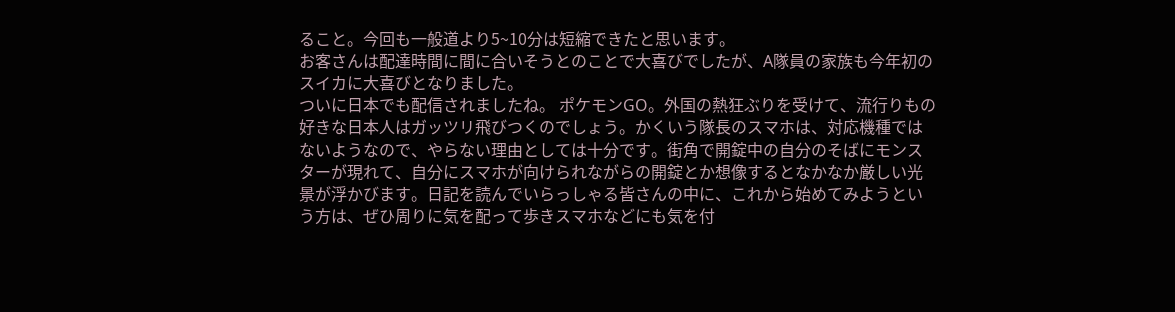ること。今回も一般道より5~10分は短縮できたと思います。
お客さんは配達時間に間に合いそうとのことで大喜びでしたが、A隊員の家族も今年初のスイカに大喜びとなりました。
ついに日本でも配信されましたね。 ポケモンGO。外国の熱狂ぶりを受けて、流行りもの好きな日本人はガッツリ飛びつくのでしょう。かくいう隊長のスマホは、対応機種ではないようなので、やらない理由としては十分です。街角で開錠中の自分のそばにモンスターが現れて、自分にスマホが向けられながらの開錠とか想像するとなかなか厳しい光景が浮かびます。日記を読んでいらっしゃる皆さんの中に、これから始めてみようという方は、ぜひ周りに気を配って歩きスマホなどにも気を付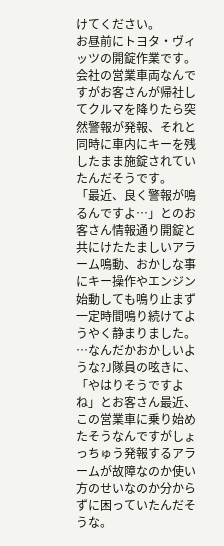けてください。
お昼前にトヨタ・ヴィッツの開錠作業です。
会社の営業車両なんですがお客さんが帰社してクルマを降りたら突然警報が発報、それと同時に車内にキーを残したまま施錠されていたんだそうです。
「最近、良く警報が鳴るんですよ…」とのお客さん情報通り開錠と共にけたたましいアラーム鳴動、おかしな事にキー操作やエンジン始動しても鳴り止まず一定時間鳴り続けてようやく静まりました。
…なんだかおかしいような?J隊員の呟きに、「やはりそうですよね」とお客さん最近、この営業車に乗り始めたそうなんですがしょっちゅう発報するアラームが故障なのか使い方のせいなのか分からずに困っていたんだそうな。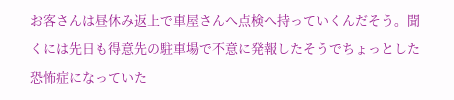お客さんは昼休み返上で車屋さんへ点検へ持っていくんだそう。聞くには先日も得意先の駐車場で不意に発報したそうでちょっとした恐怖症になっていた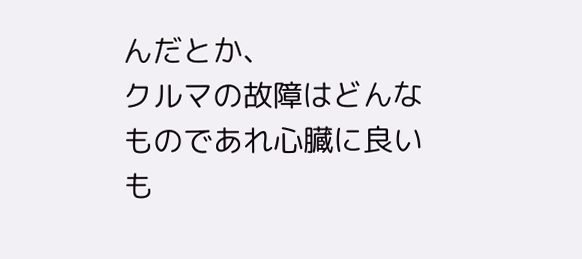んだとか、
クルマの故障はどんなものであれ心臓に良いも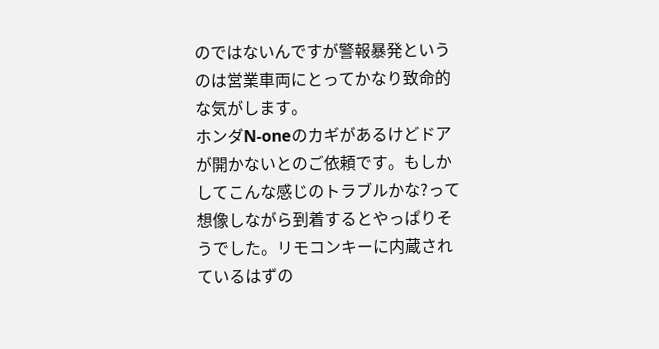のではないんですが警報暴発というのは営業車両にとってかなり致命的な気がします。
ホンダN‐oneのカギがあるけどドアが開かないとのご依頼です。もしかしてこんな感じのトラブルかな?って想像しながら到着するとやっぱりそうでした。リモコンキーに内蔵されているはずの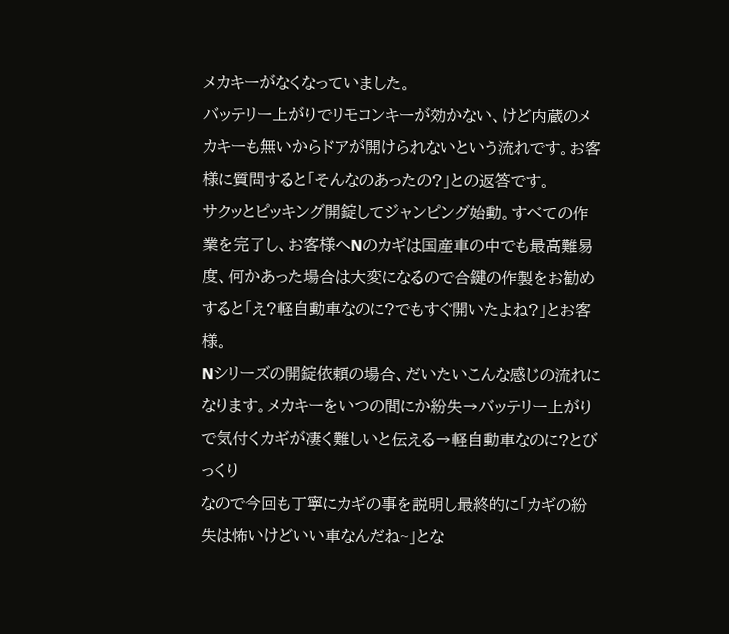メカキーがなくなっていました。
バッテリー上がりでリモコンキーが効かない、けど内蔵のメカキーも無いからドアが開けられないという流れです。お客様に質問すると「そんなのあったの?」との返答です。
サクッとピッキング開錠してジャンピング始動。すべての作業を完了し、お客様へNのカギは国産車の中でも最高難易度、何かあった場合は大変になるので合鍵の作製をお勧めすると「え?軽自動車なのに?でもすぐ開いたよね?」とお客様。
Nシリーズの開錠依頼の場合、だいたいこんな感じの流れになります。メカキーをいつの間にか紛失→バッテリー上がりで気付くカギが凄く難しいと伝える→軽自動車なのに?とびっくり
なので今回も丁寧にカギの事を説明し最終的に「カギの紛失は怖いけどいい車なんだね~」とな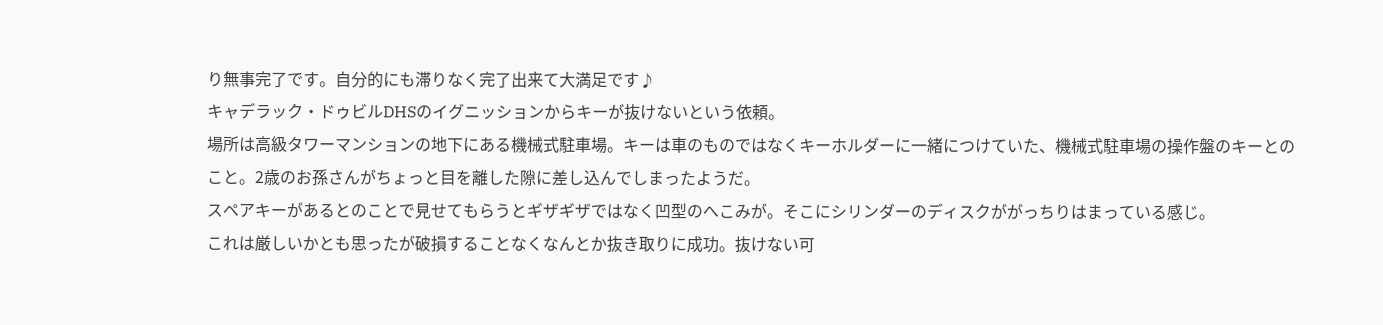り無事完了です。自分的にも滞りなく完了出来て大満足です♪
キャデラック・ドゥビルDHSのイグニッションからキーが抜けないという依頼。
場所は高級タワーマンションの地下にある機械式駐車場。キーは車のものではなくキーホルダーに一緒につけていた、機械式駐車場の操作盤のキーとのこと。2歳のお孫さんがちょっと目を離した隙に差し込んでしまったようだ。
スペアキーがあるとのことで見せてもらうとギザギザではなく凹型のへこみが。そこにシリンダーのディスクががっちりはまっている感じ。
これは厳しいかとも思ったが破損することなくなんとか抜き取りに成功。抜けない可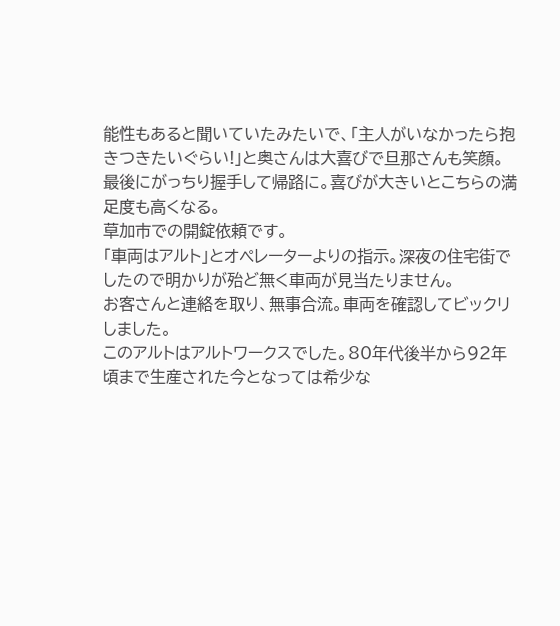能性もあると聞いていたみたいで、「主人がいなかったら抱きつきたいぐらい!」と奥さんは大喜びで旦那さんも笑顔。
最後にがっちり握手して帰路に。喜びが大きいとこちらの満足度も高くなる。
草加市での開錠依頼です。
「車両はアルト」とオペレーターよりの指示。深夜の住宅街でしたので明かりが殆ど無く車両が見当たりません。
お客さんと連絡を取り、無事合流。車両を確認してビックリしました。
このアルトはアルトワークスでした。80年代後半から92年頃まで生産された今となっては希少な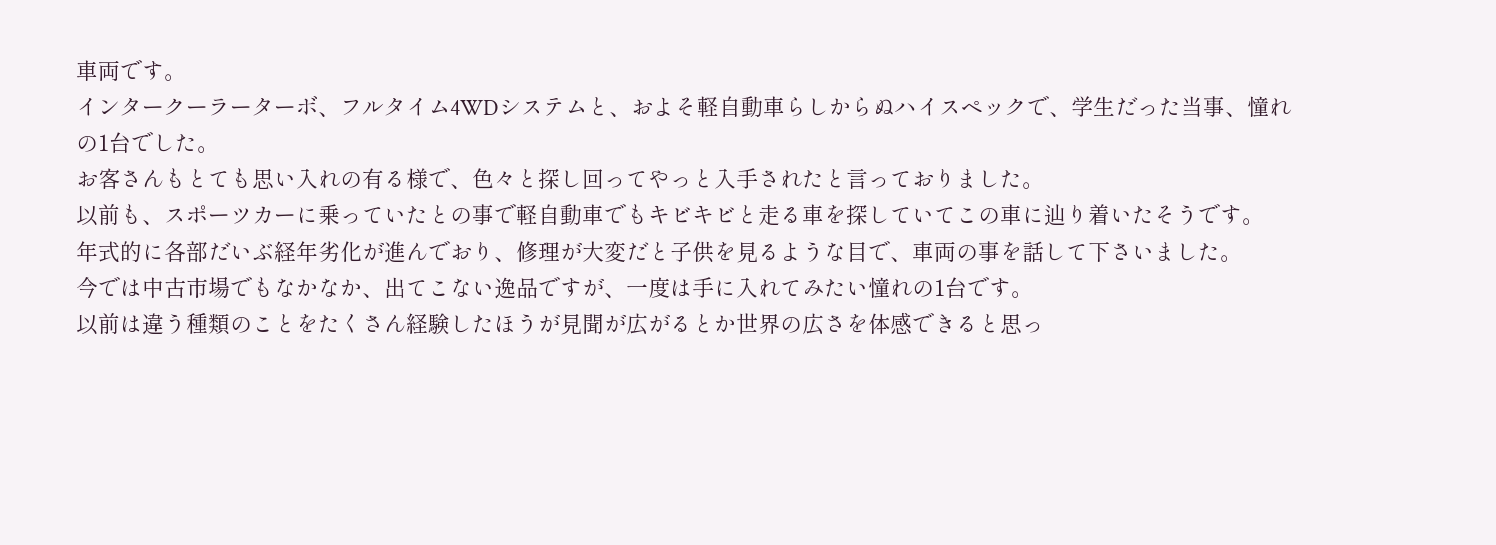車両です。
インタークーラーターボ、フルタイム4WDシステムと、およそ軽自動車らしからぬハイスペックで、学生だった当事、憧れの1台でした。
お客さんもとても思い入れの有る様で、色々と探し回ってやっと入手されたと言っておりました。
以前も、スポーツカーに乗っていたとの事で軽自動車でもキビキビと走る車を探していてこの車に辿り着いたそうです。
年式的に各部だいぶ経年劣化が進んでおり、修理が大変だと子供を見るような目で、車両の事を話して下さいました。
今では中古市場でもなかなか、出てこない逸品ですが、一度は手に入れてみたい憧れの1台です。
以前は違う種類のことをたくさん経験したほうが見聞が広がるとか世界の広さを体感できると思っ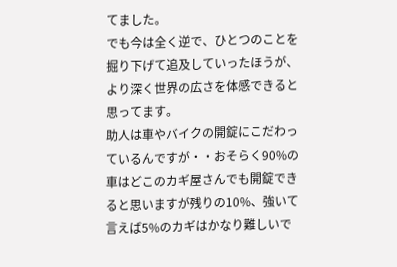てました。
でも今は全く逆で、ひとつのことを掘り下げて追及していったほうが、より深く世界の広さを体感できると思ってます。
助人は車やバイクの開錠にこだわっているんですが・・おそらく90%の車はどこのカギ屋さんでも開錠できると思いますが残りの10%、強いて言えば5%のカギはかなり難しいで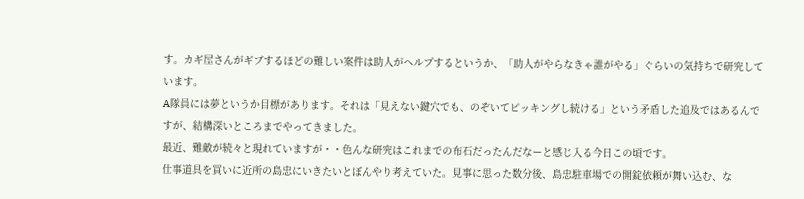す。カギ屋さんがギブするほどの難しい案件は助人がヘルプするというか、「助人がやらなきゃ誰がやる」ぐらいの気持ちで研究しています。
A隊員には夢というか目標があります。それは「見えない鍵穴でも、のぞいてピッキングし続ける」という矛盾した追及ではあるんですが、結構深いところまでやってきました。
最近、難敵が続々と現れていますが・・色んな研究はこれまでの布石だったんだなーと感じ入る今日この頃です。
仕事道具を買いに近所の島忠にいきたいとぼんやり考えていた。見事に思った数分後、島忠駐車場での開錠依頼が舞い込む、な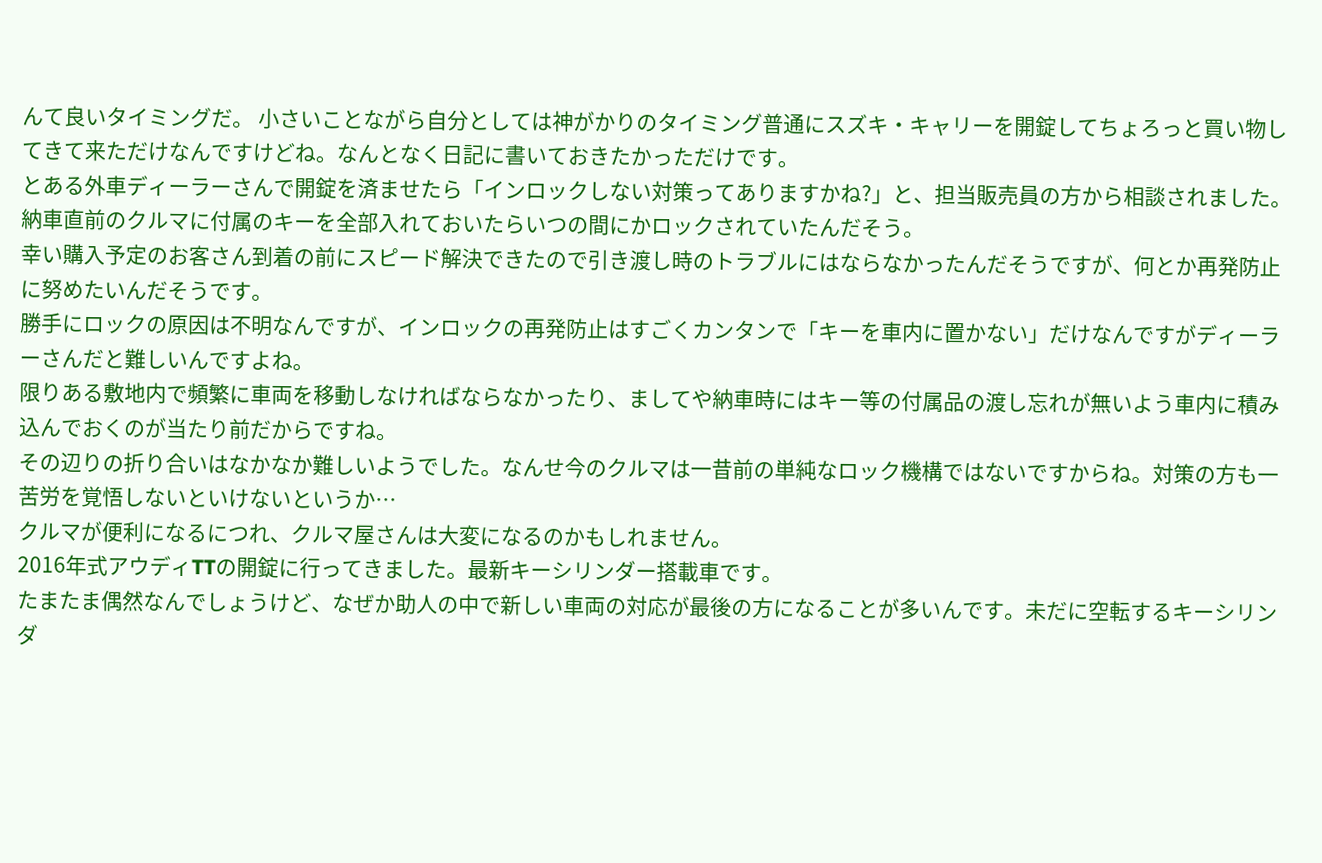んて良いタイミングだ。 小さいことながら自分としては神がかりのタイミング普通にスズキ・キャリーを開錠してちょろっと買い物してきて来ただけなんですけどね。なんとなく日記に書いておきたかっただけです。
とある外車ディーラーさんで開錠を済ませたら「インロックしない対策ってありますかね?」と、担当販売員の方から相談されました。
納車直前のクルマに付属のキーを全部入れておいたらいつの間にかロックされていたんだそう。
幸い購入予定のお客さん到着の前にスピード解決できたので引き渡し時のトラブルにはならなかったんだそうですが、何とか再発防止に努めたいんだそうです。
勝手にロックの原因は不明なんですが、インロックの再発防止はすごくカンタンで「キーを車内に置かない」だけなんですがディーラーさんだと難しいんですよね。
限りある敷地内で頻繁に車両を移動しなければならなかったり、ましてや納車時にはキー等の付属品の渡し忘れが無いよう車内に積み込んでおくのが当たり前だからですね。
その辺りの折り合いはなかなか難しいようでした。なんせ今のクルマは一昔前の単純なロック機構ではないですからね。対策の方も一苦労を覚悟しないといけないというか…
クルマが便利になるにつれ、クルマ屋さんは大変になるのかもしれません。
2016年式アウディTTの開錠に行ってきました。最新キーシリンダー搭載車です。
たまたま偶然なんでしょうけど、なぜか助人の中で新しい車両の対応が最後の方になることが多いんです。未だに空転するキーシリンダ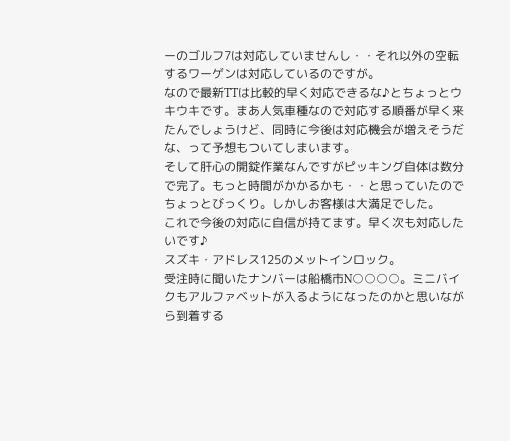ーのゴルフ7は対応していませんし・・それ以外の空転するワーゲンは対応しているのですが。
なので最新TTは比較的早く対応できるな♪とちょっとウキウキです。まあ人気車種なので対応する順番が早く来たんでしょうけど、同時に今後は対応機会が増えそうだな、って予想もついてしまいます。
そして肝心の開錠作業なんですがピッキング自体は数分で完了。もっと時間がかかるかも・・と思っていたのでちょっとびっくり。しかしお客様は大満足でした。
これで今後の対応に自信が持てます。早く次も対応したいです♪
スズキ・アドレス125のメットインロック。
受注時に聞いたナンバーは船橋市N○○○○。ミニバイクもアルファベットが入るようになったのかと思いながら到着する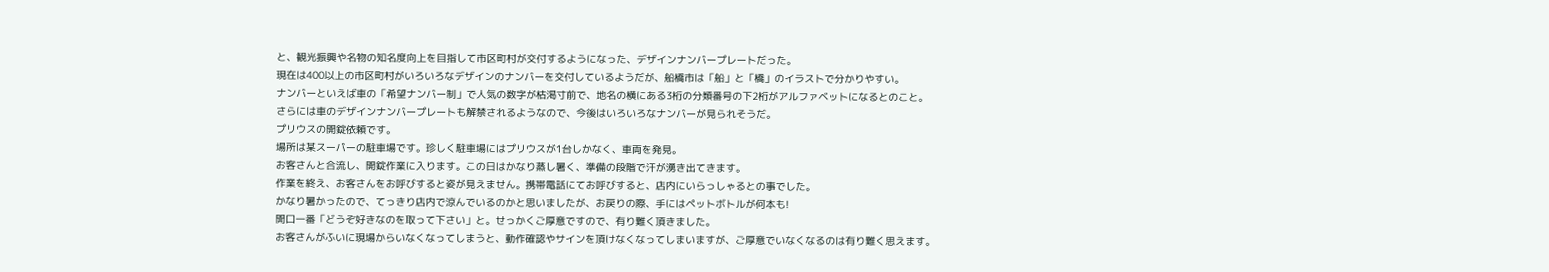と、観光振興や名物の知名度向上を目指して市区町村が交付するようになった、デザインナンバープレートだった。
現在は400以上の市区町村がいろいろなデザインのナンバーを交付しているようだが、船橋市は「船」と「橋」のイラストで分かりやすい。
ナンバーといえば車の「希望ナンバー制」で人気の数字が枯渇寸前で、地名の横にある3桁の分類番号の下2桁がアルファベットになるとのこと。
さらには車のデザインナンバープレートも解禁されるようなので、今後はいろいろなナンバーが見られそうだ。
プリウスの開錠依頼です。
場所は某スーパーの駐車場です。珍しく駐車場にはプリウスが1台しかなく、車両を発見。
お客さんと合流し、開錠作業に入ります。この日はかなり蒸し暑く、準備の段階で汗が湧き出てきます。
作業を終え、お客さんをお呼びすると姿が見えません。携帯電話にてお呼びすると、店内にいらっしゃるとの事でした。
かなり暑かったので、てっきり店内で涼んでいるのかと思いましたが、お戻りの際、手にはペットボトルが何本も!
開口一番「どうぞ好きなのを取って下さい」と。せっかくご厚意ですので、有り難く頂きました。
お客さんがふいに現場からいなくなってしまうと、動作確認やサインを頂けなくなってしまいますが、ご厚意でいなくなるのは有り難く思えます。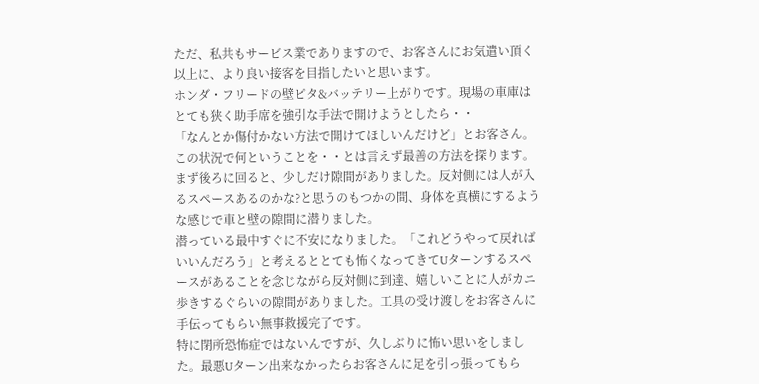ただ、私共もサービス業でありますので、お客さんにお気遣い頂く以上に、より良い接客を目指したいと思います。
ホンダ・フリードの壁ピタ&バッテリー上がりです。現場の車庫はとても狭く助手席を強引な手法で開けようとしたら・・
「なんとか傷付かない方法で開けてほしいんだけど」とお客さん。この状況で何ということを・・とは言えず最善の方法を探ります。
まず後ろに回ると、少しだけ隙間がありました。反対側には人が入るスペースあるのかな?と思うのもつかの間、身体を真横にするような感じで車と壁の隙間に潜りました。
潜っている最中すぐに不安になりました。「これどうやって戻ればいいんだろう」と考えるととても怖くなってきてUターンするスペースがあることを念じながら反対側に到達、嬉しいことに人がカニ歩きするぐらいの隙間がありました。工具の受け渡しをお客さんに手伝ってもらい無事救援完了です。
特に閉所恐怖症ではないんですが、久しぶりに怖い思いをしました。最悪Uターン出来なかったらお客さんに足を引っ張ってもら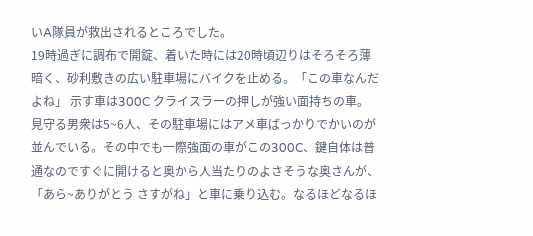いA隊員が救出されるところでした。
19時過ぎに調布で開錠、着いた時には20時頃辺りはそろそろ薄暗く、砂利敷きの広い駐車場にバイクを止める。「この車なんだよね」 示す車は300C クライスラーの押しが強い面持ちの車。見守る男衆は5~6人、その駐車場にはアメ車ばっかりでかいのが並んでいる。その中でも一際強面の車がこの300C、鍵自体は普通なのですぐに開けると奥から人当たりのよさそうな奥さんが、「あら~ありがとう さすがね」と車に乗り込む。なるほどなるほ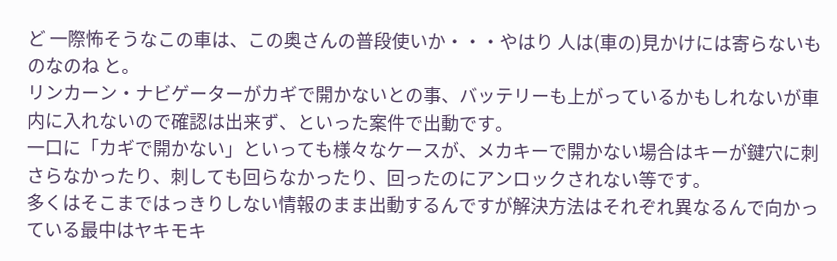ど 一際怖そうなこの車は、この奥さんの普段使いか・・・やはり 人は(車の)見かけには寄らないものなのね と。
リンカーン・ナビゲーターがカギで開かないとの事、バッテリーも上がっているかもしれないが車内に入れないので確認は出来ず、といった案件で出動です。
一口に「カギで開かない」といっても様々なケースが、メカキーで開かない場合はキーが鍵穴に刺さらなかったり、刺しても回らなかったり、回ったのにアンロックされない等です。
多くはそこまではっきりしない情報のまま出動するんですが解決方法はそれぞれ異なるんで向かっている最中はヤキモキ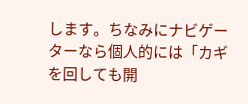します。ちなみにナビゲーターなら個人的には「カギを回しても開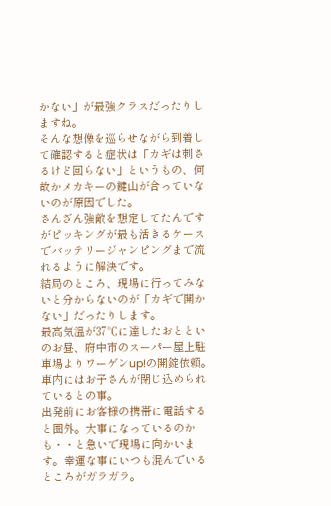かない」が最強クラスだったりしますね。
そんな想像を巡らせながら到着して確認すると症状は「カギは刺さるけど回らない」というもの、何故かメカキーの鍵山が合っていないのが原因でした。
さんざん強敵を想定してたんですがピッキングが最も活きるケースでバッテリージャンピングまで流れるように解決です。
結局のところ、現場に行ってみないと分からないのが「カギで開かない」だったりします。
最高気温が37℃に達したおとといのお昼、府中市のスーパー屋上駐車場よりワーゲンup!の開錠依頼。車内にはお子さんが閉じ込められているとの事。
出発前にお客様の携帯に電話すると圏外。大事になっているのかも・・と急いで現場に向かいます。幸運な事にいつも混んでいるところがガラガラ。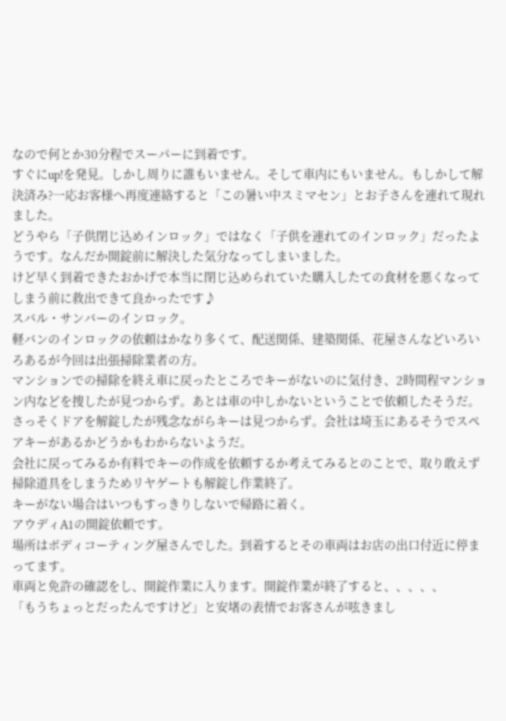なので何とか30分程でスーパーに到着です。
すぐにup!を発見。しかし周りに誰もいません。そして車内にもいません。もしかして解決済み?一応お客様へ再度連絡すると「この暑い中スミマセン」とお子さんを連れて現れました。
どうやら「子供閉じ込めインロック」ではなく「子供を連れてのインロック」だったようです。なんだか開錠前に解決した気分なってしまいました。
けど早く到着できたおかげで本当に閉じ込められていた購入したての食材を悪くなってしまう前に救出できて良かったです♪
スバル・サンバーのインロック。
軽バンのインロックの依頼はかなり多くて、配送関係、建築関係、花屋さんなどいろいろあるが今回は出張掃除業者の方。
マンションでの掃除を終え車に戻ったところでキーがないのに気付き、2時間程マンション内などを捜したが見つからず。あとは車の中しかないということで依頼したそうだ。
さっそくドアを解錠したが残念ながらキーは見つからず。会社は埼玉にあるそうでスペアキーがあるかどうかもわからないようだ。
会社に戻ってみるか有料でキーの作成を依頼するか考えてみるとのことで、取り敢えず掃除道具をしまうためリヤゲートも解錠し作業終了。
キーがない場合はいつもすっきりしないで帰路に着く。
アウディA1の開錠依頼です。
場所はボディコーティング屋さんでした。到着するとその車両はお店の出口付近に停まってます。
車両と免許の確認をし、開錠作業に入ります。開錠作業が終了すると、、、、、
「もうちょっとだったんですけど」と安堵の表情でお客さんが呟きまし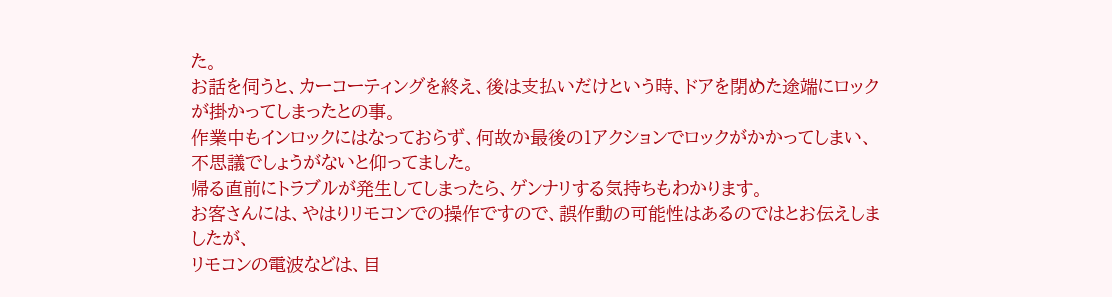た。
お話を伺うと、カーコーティングを終え、後は支払いだけという時、ドアを閉めた途端にロックが掛かってしまったとの事。
作業中もインロックにはなっておらず、何故か最後の1アクションでロックがかかってしまい、不思議でしょうがないと仰ってました。
帰る直前にトラブルが発生してしまったら、ゲンナリする気持ちもわかります。
お客さんには、やはりリモコンでの操作ですので、誤作動の可能性はあるのではとお伝えしましたが、
リモコンの電波などは、目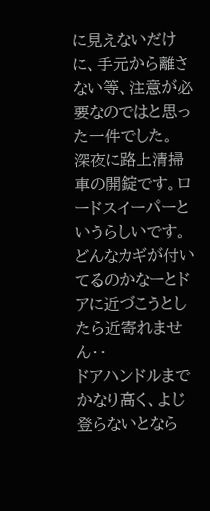に見えないだけに、手元から離さない等、注意が必要なのではと思った一件でした。
深夜に路上清掃車の開錠です。ロードスイーパーというらしいです。
どんなカギが付いてるのかなーとドアに近づこうとしたら近寄れません・・
ドアハンドルまでかなり高く、よじ登らないとなら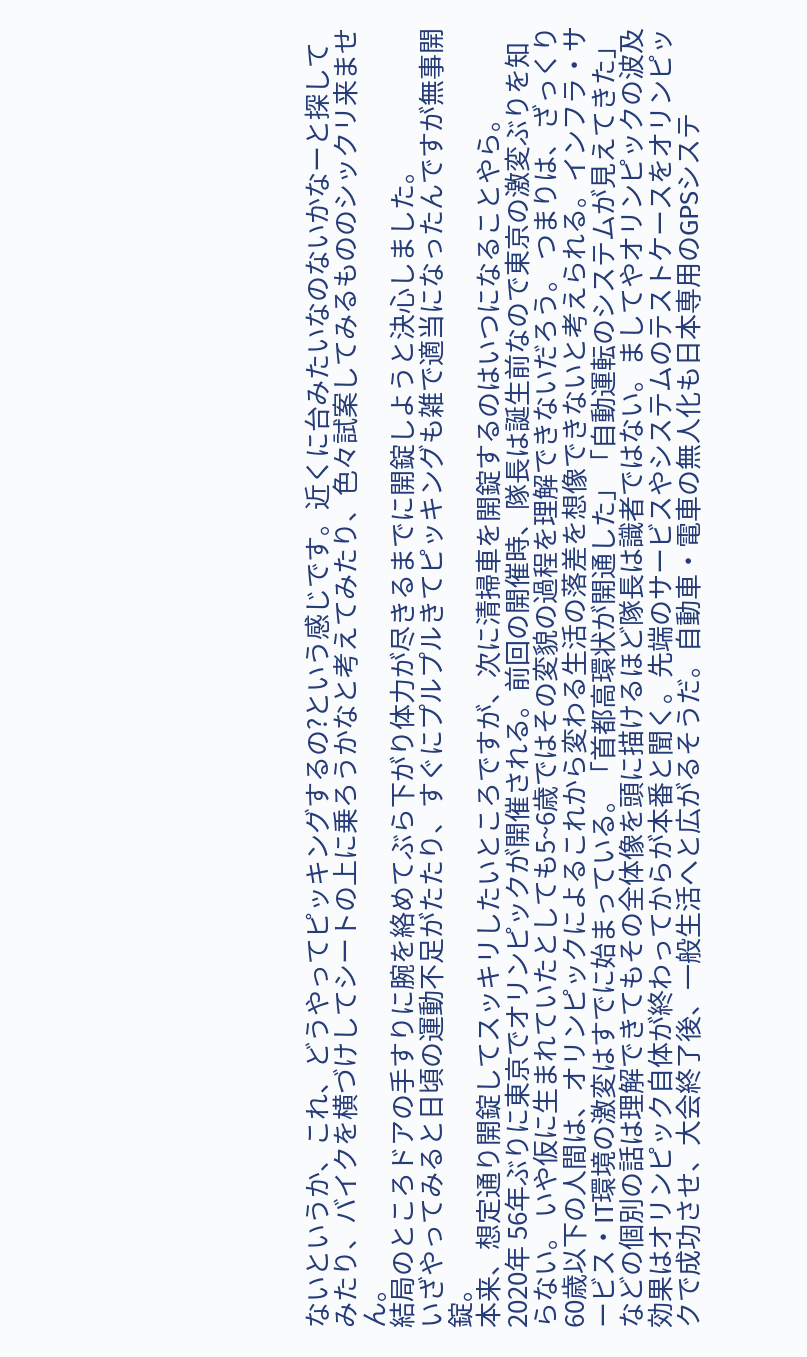ないというか、これ、どうやってピッキングするの?という感じです。近くに台みたいなのないかなーと探してみたり、バイクを横づけしてシートの上に乗ろうかなと考えてみたり、色々試案してみるもののシックリ来ません。
結局のところドアの手すりに腕を絡めてぶら下がり体力が尽きるまでに開錠しようと決心しました。
いざやってみると日頃の運動不足がたたり、すぐにプルプルきてピッキングも雑で適当になったんですが無事開錠。
本来、想定通り開錠してスッキリしたいところですが、次に清掃車を開錠するのはいつになることやら。
2020年 56年ぶりに東京でオリンピックが開催される。前回の開催時、隊長は誕生前なので東京の激変ぶりを知らない。 いや仮に生まれていたとしても5~6歳ではその変貌の過程を理解できないだろう。 つまりは、ざっくり60歳以下の人間は、オリンピックによるこれから変わる生活の落差を想像できないと考えられる。インフラ・サービス・IT環境の激変はすでに始まっている。「首都高環状が開通した」「自動運転のシステムが見えてきた」などの個別の話は理解できてもその全体像を頭に描けるほど隊長は識者ではない。ましてやオリンピックの波及効果はオリンピック自体が終わってからが本番と聞く。先端のサービスやシステムのテストケースをオリンピックで成功させ、大会終了後、一般生活へと広がるそうだ。自動車・電車の無人化も日本専用のGPSシステ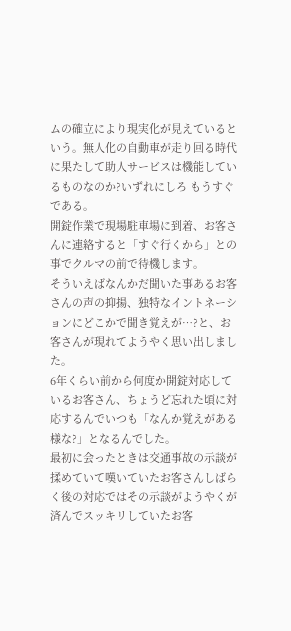ムの確立により現実化が見えているという。無人化の自動車が走り回る時代に果たして助人サービスは機能しているものなのか?いずれにしろ もうすぐである。
開錠作業で現場駐車場に到着、お客さんに連絡すると「すぐ行くから」との事でクルマの前で待機します。
そういえばなんかだ聞いた事あるお客さんの声の抑揚、独特なイントネーションにどこかで聞き覚えが…?と、お客さんが現れてようやく思い出しました。
6年くらい前から何度か開錠対応しているお客さん、ちょうど忘れた頃に対応するんでいつも「なんか覚えがある様な?」となるんでした。
最初に会ったときは交通事故の示談が揉めていて嘆いていたお客さんしばらく後の対応ではその示談がようやくが済んでスッキリしていたお客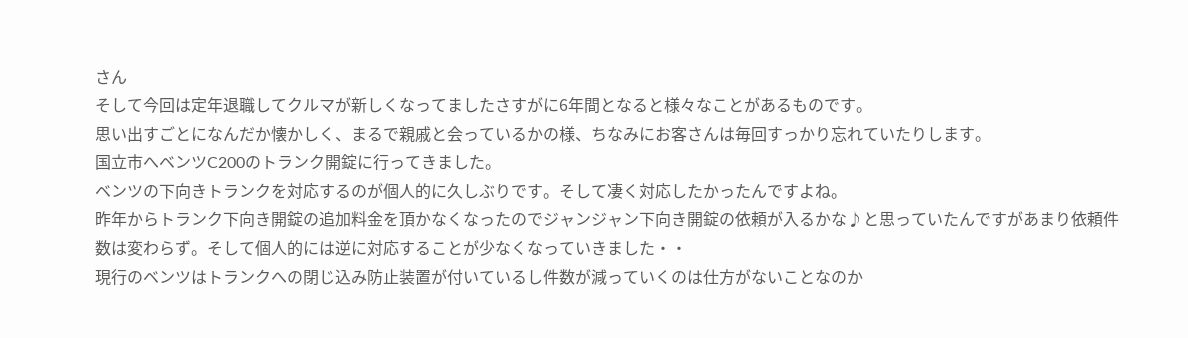さん
そして今回は定年退職してクルマが新しくなってましたさすがに6年間となると様々なことがあるものです。
思い出すごとになんだか懐かしく、まるで親戚と会っているかの様、ちなみにお客さんは毎回すっかり忘れていたりします。
国立市へベンツC200のトランク開錠に行ってきました。
ベンツの下向きトランクを対応するのが個人的に久しぶりです。そして凄く対応したかったんですよね。
昨年からトランク下向き開錠の追加料金を頂かなくなったのでジャンジャン下向き開錠の依頼が入るかな♪と思っていたんですがあまり依頼件数は変わらず。そして個人的には逆に対応することが少なくなっていきました・・
現行のベンツはトランクへの閉じ込み防止装置が付いているし件数が減っていくのは仕方がないことなのか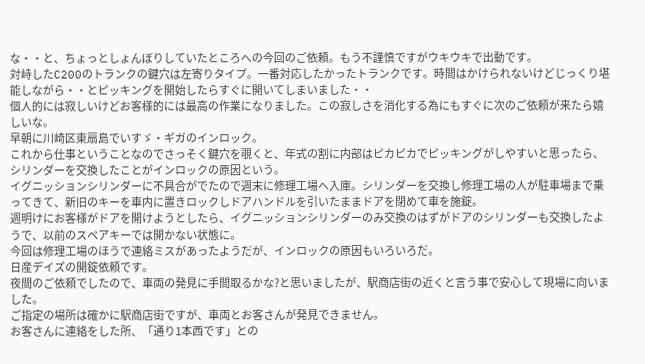な・・と、ちょっとしょんぼりしていたところへの今回のご依頼。もう不謹慎ですがウキウキで出動です。
対峙したC200のトランクの鍵穴は左寄りタイプ。一番対応したかったトランクです。時間はかけられないけどじっくり堪能しながら・・とピッキングを開始したらすぐに開いてしまいました・・
個人的には寂しいけどお客様的には最高の作業になりました。この寂しさを消化する為にもすぐに次のご依頼が来たら嬉しいな。
早朝に川崎区東扇島でいすゞ・ギガのインロック。
これから仕事ということなのでさっそく鍵穴を覗くと、年式の割に内部はピカピカでピッキングがしやすいと思ったら、シリンダーを交換したことがインロックの原因という。
イグニッションシリンダーに不具合がでたので週末に修理工場へ入庫。シリンダーを交換し修理工場の人が駐車場まで乗ってきて、新旧のキーを車内に置きロックしドアハンドルを引いたままドアを閉めて車を施錠。
週明けにお客様がドアを開けようとしたら、イグニッションシリンダーのみ交換のはずがドアのシリンダーも交換したようで、以前のスペアキーでは開かない状態に。
今回は修理工場のほうで連絡ミスがあったようだが、インロックの原因もいろいろだ。
日産デイズの開錠依頼です。
夜間のご依頼でしたので、車両の発見に手間取るかな?と思いましたが、駅商店街の近くと言う事で安心して現場に向いました。
ご指定の場所は確かに駅商店街ですが、車両とお客さんが発見できません。
お客さんに連絡をした所、「通り1本西です」との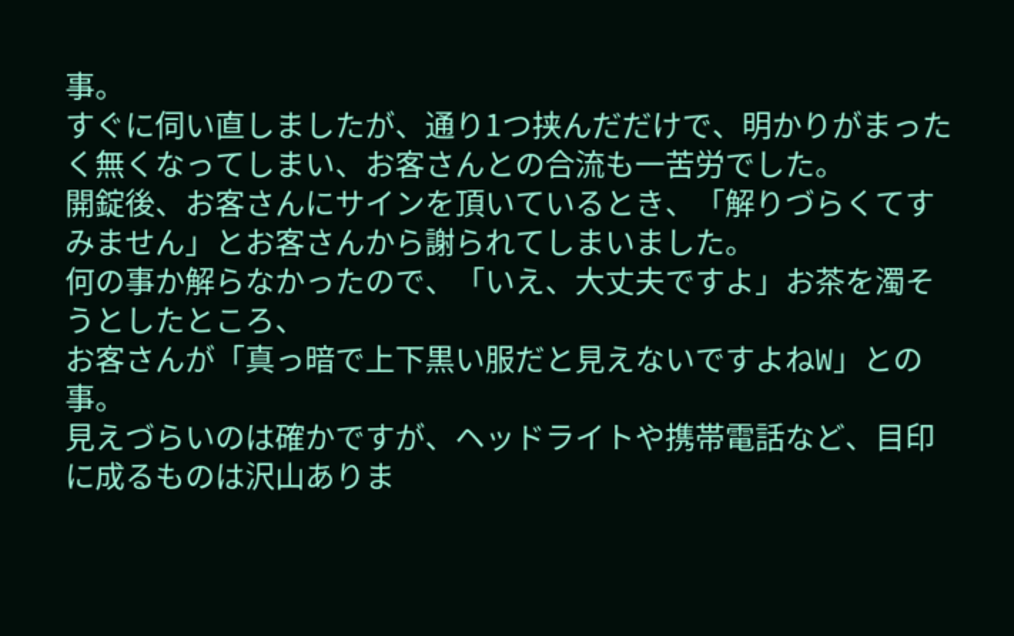事。
すぐに伺い直しましたが、通り1つ挟んだだけで、明かりがまったく無くなってしまい、お客さんとの合流も一苦労でした。
開錠後、お客さんにサインを頂いているとき、「解りづらくてすみません」とお客さんから謝られてしまいました。
何の事か解らなかったので、「いえ、大丈夫ですよ」お茶を濁そうとしたところ、
お客さんが「真っ暗で上下黒い服だと見えないですよねW」との事。
見えづらいのは確かですが、ヘッドライトや携帯電話など、目印に成るものは沢山ありま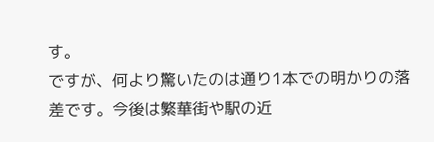す。
ですが、何より驚いたのは通り1本での明かりの落差です。今後は繁華街や駅の近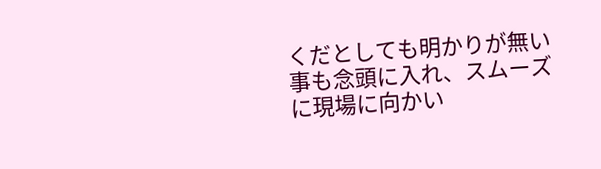くだとしても明かりが無い事も念頭に入れ、スムーズに現場に向かい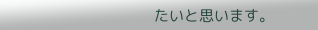たいと思います。